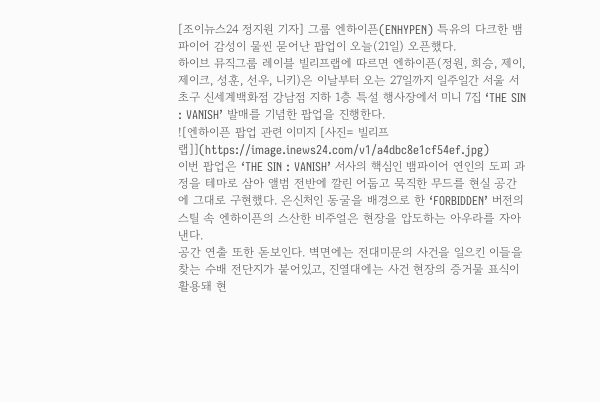[조이뉴스24 정지원 기자] 그룹 엔하이픈(ENHYPEN) 특유의 다크한 뱀파이어 감성이 물씬 묻어난 팝업이 오늘(21일) 오픈했다.
하이브 뮤직그룹 레이블 빌리프랩에 따르면 엔하이픈(정원, 희승, 제이, 제이크, 성훈, 선우, 니키)은 이날부터 오는 27일까지 일주일간 서울 서초구 신세계백화점 강남점 지하 1층 특설 행사장에서 미니 7집 ‘THE SIN : VANISH’ 발매를 기념한 팝업을 진행한다.
![엔하이픈 팝업 관련 이미지 [사진= 빌리프랩]](https://image.inews24.com/v1/a4dbc8e1cf54ef.jpg)
이번 팝업은 ‘THE SIN : VANISH’ 서사의 핵심인 뱀파이어 연인의 도피 과정을 테마로 삼아 앨범 전반에 깔린 어둡고 묵직한 무드를 현실 공간에 그대로 구현했다. 은신처인 동굴을 배경으로 한 ‘FORBIDDEN’ 버전의 스틸 속 엔하이픈의 스산한 비주얼은 현장을 압도하는 아우라를 자아낸다.
공간 연출 또한 돋보인다. 벽면에는 전대미문의 사건을 일으킨 이들을 찾는 수배 전단지가 붙어있고, 진열대에는 사건 현장의 증거물 표식이 활용돼 현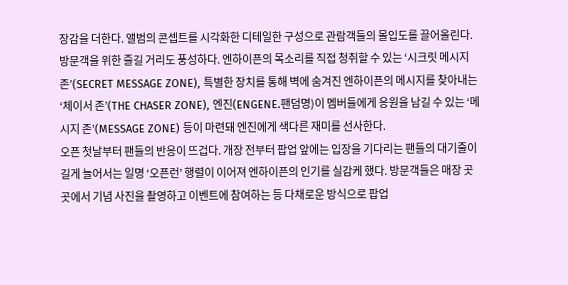장감을 더한다. 앨범의 콘셉트를 시각화한 디테일한 구성으로 관람객들의 몰입도를 끌어올린다.
방문객을 위한 즐길 거리도 풍성하다. 엔하이픈의 목소리를 직접 청취할 수 있는 ‘시크릿 메시지 존’(SECRET MESSAGE ZONE), 특별한 장치를 통해 벽에 숨겨진 엔하이픈의 메시지를 찾아내는 ‘체이서 존’(THE CHASER ZONE), 엔진(ENGENE.팬덤명)이 멤버들에게 응원을 남길 수 있는 ‘메시지 존’(MESSAGE ZONE) 등이 마련돼 엔진에게 색다른 재미를 선사한다.
오픈 첫날부터 팬들의 반응이 뜨겁다. 개장 전부터 팝업 앞에는 입장을 기다리는 팬들의 대기줄이 길게 늘어서는 일명 ‘오픈런’ 행렬이 이어져 엔하이픈의 인기를 실감케 했다. 방문객들은 매장 곳곳에서 기념 사진을 촬영하고 이벤트에 참여하는 등 다채로운 방식으로 팝업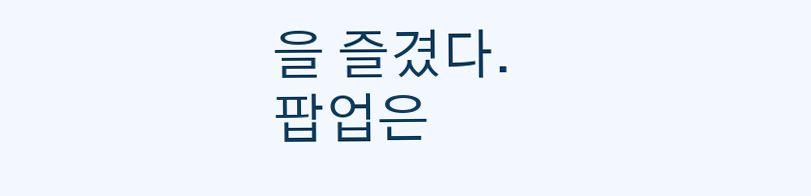을 즐겼다.
팝업은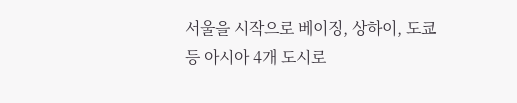서울을 시작으로 베이징, 상하이, 도쿄 등 아시아 4개 도시로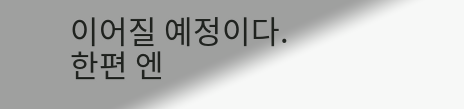이어질 예정이다.
한편 엔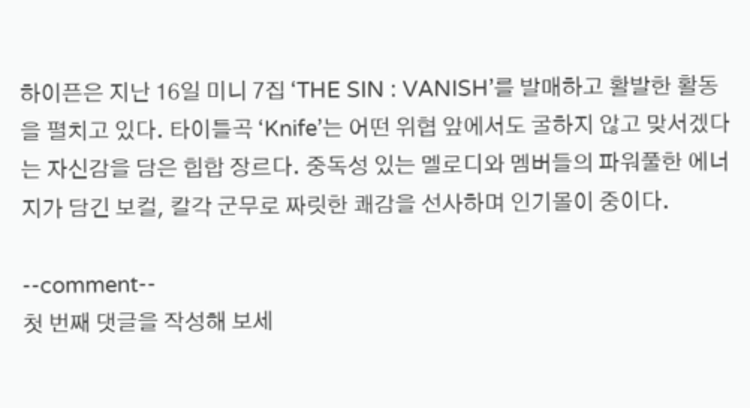하이픈은 지난 16일 미니 7집 ‘THE SIN : VANISH’를 발매하고 활발한 활동을 펼치고 있다. 타이틀곡 ‘Knife’는 어떤 위협 앞에서도 굴하지 않고 맞서겠다는 자신감을 담은 힙합 장르다. 중독성 있는 멜로디와 멤버들의 파워풀한 에너지가 담긴 보컬, 칼각 군무로 짜릿한 쾌감을 선사하며 인기몰이 중이다.

--comment--
첫 번째 댓글을 작성해 보세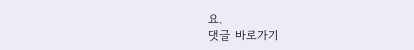요.
댓글 바로가기